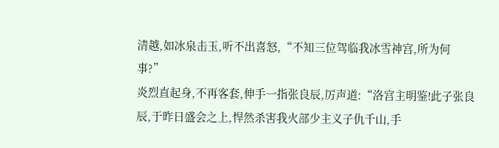清越,如冰泉击玉,听不出喜怒,“不知三位驾临我冰雪神宫,所为何事?”
炎烈直起身,不再客套,伸手一指张良辰,厉声道:“洛宫主明鉴!此子张良辰,于昨日盛会之上,悍然杀害我火部少主义子仇千山,手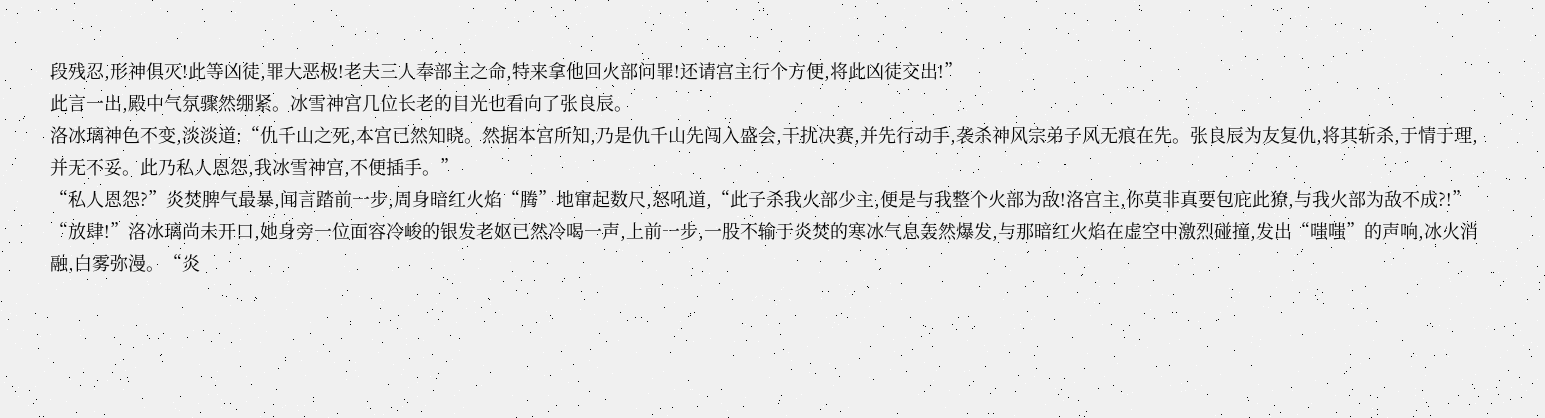段残忍,形神俱灭!此等凶徒,罪大恶极!老夫三人奉部主之命,特来拿他回火部问罪!还请宫主行个方便,将此凶徒交出!”
此言一出,殿中气氛骤然绷紧。冰雪神宫几位长老的目光也看向了张良辰。
洛冰璃神色不变,淡淡道:“仇千山之死,本宫已然知晓。然据本宫所知,乃是仇千山先闯入盛会,干扰决赛,并先行动手,袭杀神风宗弟子风无痕在先。张良辰为友复仇,将其斩杀,于情于理,并无不妥。此乃私人恩怨,我冰雪神宫,不便插手。”
“私人恩怨?”炎焚脾气最暴,闻言踏前一步,周身暗红火焰“腾”地窜起数尺,怒吼道,“此子杀我火部少主,便是与我整个火部为敌!洛宫主,你莫非真要包庇此獠,与我火部为敌不成?!”
“放肆!”洛冰璃尚未开口,她身旁一位面容冷峻的银发老妪已然冷喝一声,上前一步,一股不输于炎焚的寒冰气息轰然爆发,与那暗红火焰在虚空中激烈碰撞,发出“嗤嗤”的声响,冰火消融,白雾弥漫。“炎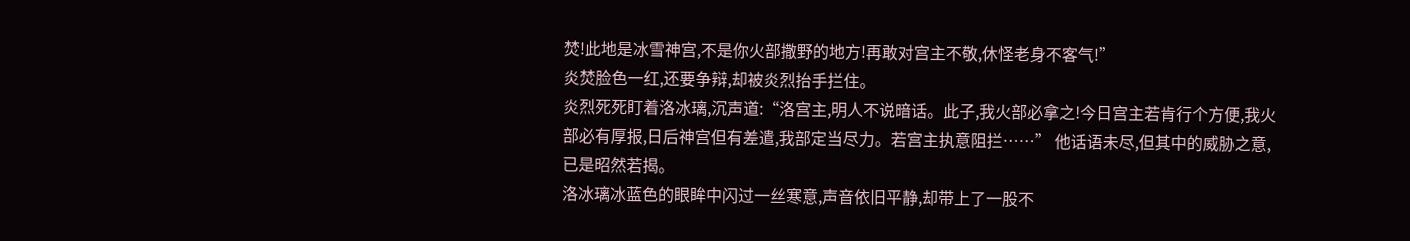焚!此地是冰雪神宫,不是你火部撒野的地方!再敢对宫主不敬,休怪老身不客气!”
炎焚脸色一红,还要争辩,却被炎烈抬手拦住。
炎烈死死盯着洛冰璃,沉声道:“洛宫主,明人不说暗话。此子,我火部必拿之!今日宫主若肯行个方便,我火部必有厚报,日后神宫但有差遣,我部定当尽力。若宫主执意阻拦……” 他话语未尽,但其中的威胁之意,已是昭然若揭。
洛冰璃冰蓝色的眼眸中闪过一丝寒意,声音依旧平静,却带上了一股不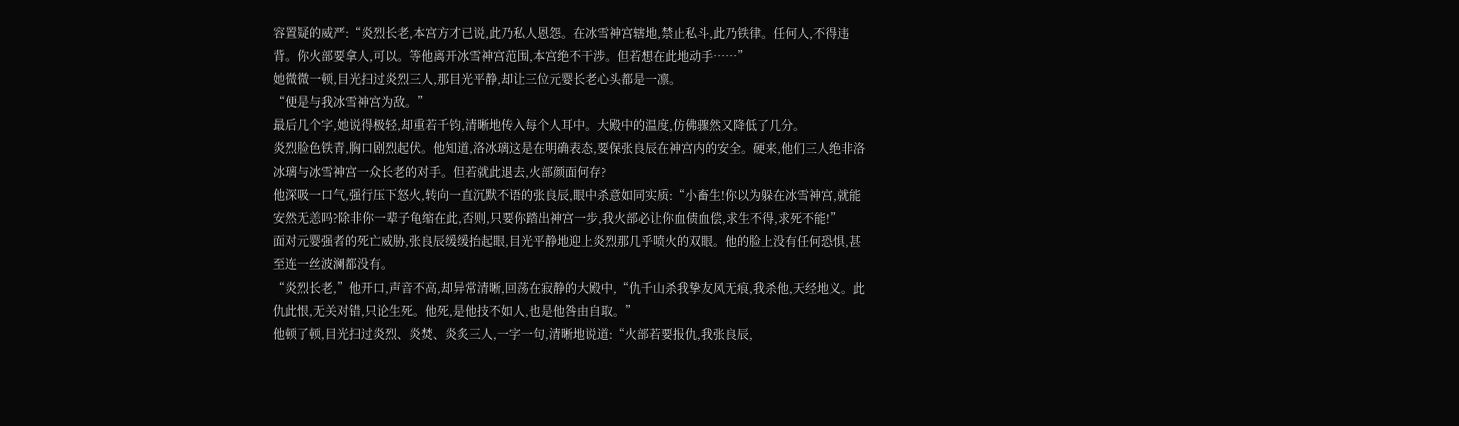容置疑的威严:“炎烈长老,本宫方才已说,此乃私人恩怨。在冰雪神宫辖地,禁止私斗,此乃铁律。任何人,不得违背。你火部要拿人,可以。等他离开冰雪神宫范围,本宫绝不干涉。但若想在此地动手……”
她微微一顿,目光扫过炎烈三人,那目光平静,却让三位元婴长老心头都是一凛。
“便是与我冰雪神宫为敌。”
最后几个字,她说得极轻,却重若千钧,清晰地传入每个人耳中。大殿中的温度,仿佛骤然又降低了几分。
炎烈脸色铁青,胸口剧烈起伏。他知道,洛冰璃这是在明确表态,要保张良辰在神宫内的安全。硬来,他们三人绝非洛冰璃与冰雪神宫一众长老的对手。但若就此退去,火部颜面何存?
他深吸一口气,强行压下怒火,转向一直沉默不语的张良辰,眼中杀意如同实质:“小畜生!你以为躲在冰雪神宫,就能安然无恙吗?除非你一辈子龟缩在此,否则,只要你踏出神宫一步,我火部必让你血债血偿,求生不得,求死不能!”
面对元婴强者的死亡威胁,张良辰缓缓抬起眼,目光平静地迎上炎烈那几乎喷火的双眼。他的脸上没有任何恐惧,甚至连一丝波澜都没有。
“炎烈长老,”他开口,声音不高,却异常清晰,回荡在寂静的大殿中,“仇千山杀我挚友风无痕,我杀他,天经地义。此仇此恨,无关对错,只论生死。他死,是他技不如人,也是他咎由自取。”
他顿了顿,目光扫过炎烈、炎焚、炎炙三人,一字一句,清晰地说道:“火部若要报仇,我张良辰,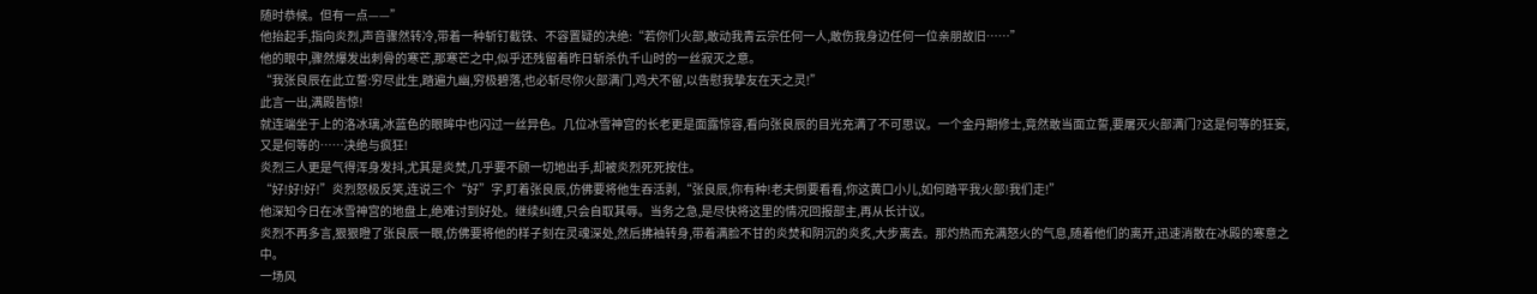随时恭候。但有一点——”
他抬起手,指向炎烈,声音骤然转冷,带着一种斩钉截铁、不容置疑的决绝:“若你们火部,敢动我青云宗任何一人,敢伤我身边任何一位亲朋故旧……”
他的眼中,骤然爆发出刺骨的寒芒,那寒芒之中,似乎还残留着昨日斩杀仇千山时的一丝寂灭之意。
“我张良辰在此立誓:穷尽此生,踏遍九幽,穷极碧落,也必斩尽你火部满门,鸡犬不留,以告慰我挚友在天之灵!”
此言一出,满殿皆惊!
就连端坐于上的洛冰璃,冰蓝色的眼眸中也闪过一丝异色。几位冰雪神宫的长老更是面露惊容,看向张良辰的目光充满了不可思议。一个金丹期修士,竟然敢当面立誓,要屠灭火部满门?这是何等的狂妄,又是何等的……决绝与疯狂!
炎烈三人更是气得浑身发抖,尤其是炎焚,几乎要不顾一切地出手,却被炎烈死死按住。
“好!好!好!”炎烈怒极反笑,连说三个“好”字,盯着张良辰,仿佛要将他生吞活剥,“张良辰,你有种!老夫倒要看看,你这黄口小儿,如何踏平我火部!我们走!”
他深知今日在冰雪神宫的地盘上,绝难讨到好处。继续纠缠,只会自取其辱。当务之急,是尽快将这里的情况回报部主,再从长计议。
炎烈不再多言,狠狠瞪了张良辰一眼,仿佛要将他的样子刻在灵魂深处,然后拂袖转身,带着满脸不甘的炎焚和阴沉的炎炙,大步离去。那灼热而充满怒火的气息,随着他们的离开,迅速消散在冰殿的寒意之中。
一场风